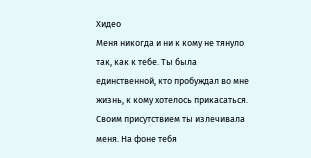Хидео
Меня никогда и ни к кому не тянуло так, как к тебе. Ты была единственной, кто пробуждал во мне жизнь, к кому хотелось прикасаться. Своим присутствием ты излечивала меня. На фоне тебя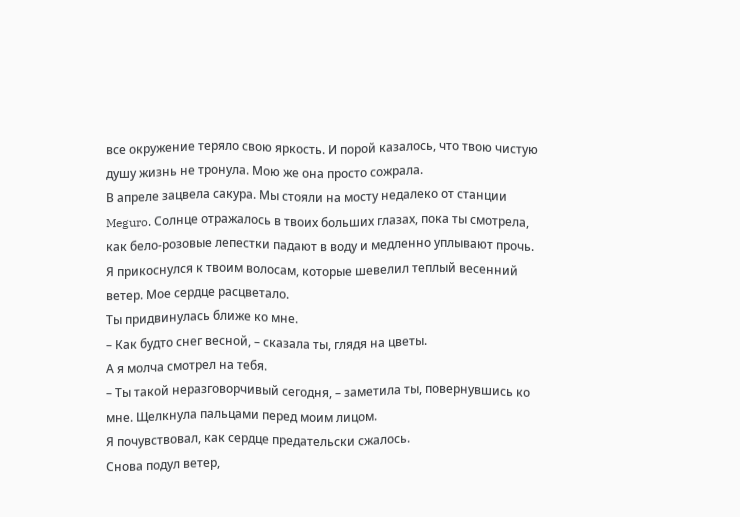все окружение теряло свою яркость. И порой казалось, что твою чистую душу жизнь не тронула. Мою же она просто сожрала.
В апреле зацвела сакура. Мы стояли на мосту недалеко от станции Meguro. Солнце отражалось в твоих больших глазах, пока ты смотрела, как бело-розовые лепестки падают в воду и медленно уплывают прочь. Я прикоснулся к твоим волосам, которые шевелил теплый весенний ветер. Мое сердце расцветало.
Ты придвинулась ближе ко мне.
– Как будто снег весной, – сказала ты, глядя на цветы.
А я молча смотрел на тебя.
– Ты такой неразговорчивый сегодня, – заметила ты, повернувшись ко мне. Щелкнула пальцами перед моим лицом.
Я почувствовал, как сердце предательски сжалось.
Снова подул ветер,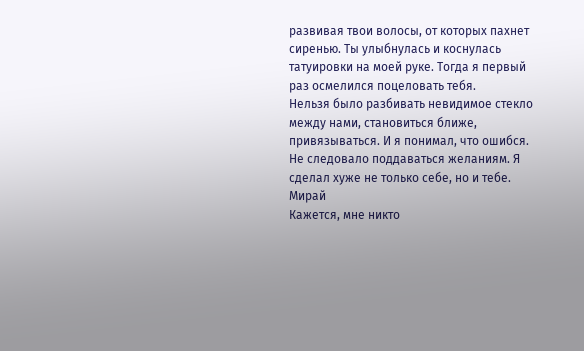развивая твои волосы, от которых пахнет сиренью. Ты улыбнулась и коснулась татуировки на моей руке. Тогда я первый раз осмелился поцеловать тебя.
Нельзя было разбивать невидимое стекло между нами, становиться ближе, привязываться. И я понимал, что ошибся. Не следовало поддаваться желаниям. Я сделал хуже не только себе, но и тебе.
Мирай
Кажется, мне никто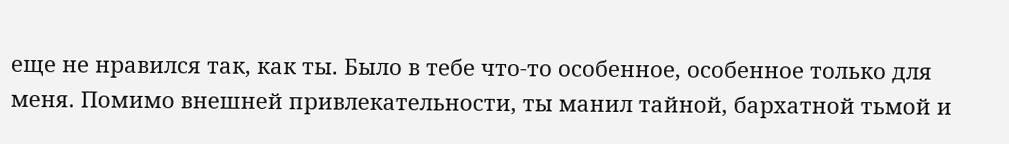еще не нравился так, как ты. Было в тебе что-то особенное, особенное только для меня. Помимо внешней привлекательности, ты манил тайной, бархатной тьмой и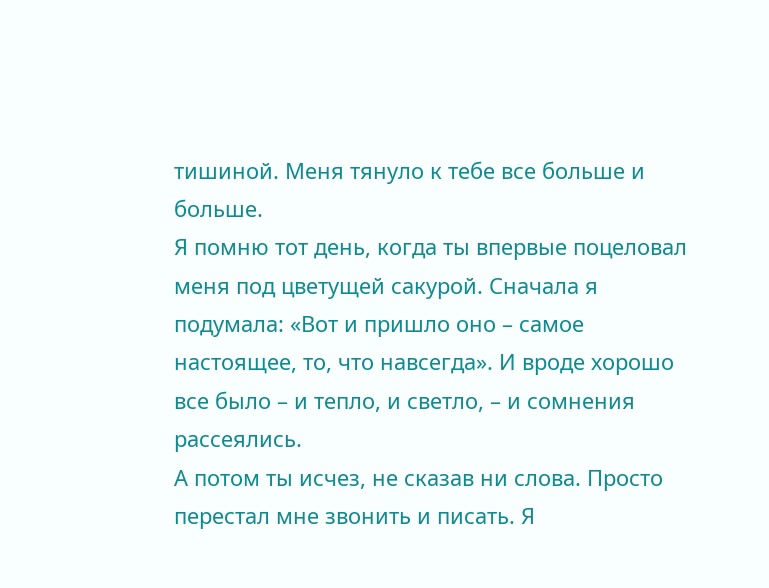тишиной. Меня тянуло к тебе все больше и больше.
Я помню тот день, когда ты впервые поцеловал меня под цветущей сакурой. Сначала я подумала: «Вот и пришло оно – самое настоящее, то, что навсегда». И вроде хорошо все было – и тепло, и светло, – и сомнения рассеялись.
А потом ты исчез, не сказав ни слова. Просто перестал мне звонить и писать. Я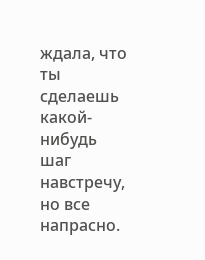ждала, что ты сделаешь какой-нибудь шаг навстречу, но все напрасно.